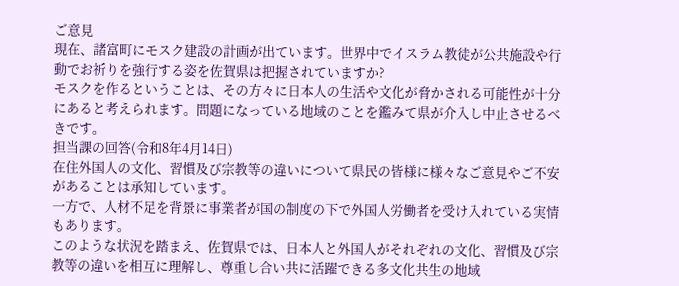ご意見
現在、諸富町にモスク建設の計画が出ています。世界中でイスラム教徒が公共施設や行動でお祈りを強行する姿を佐賀県は把握されていますか?
モスクを作るということは、その方々に日本人の生活や文化が脅かされる可能性が十分にあると考えられます。問題になっている地域のことを鑑みて県が介入し中止させるべきです。
担当課の回答(令和8年4月14日)
在住外国人の文化、習慣及び宗教等の違いについて県民の皆様に様々なご意見やご不安があることは承知しています。
一方で、人材不足を背景に事業者が国の制度の下で外国人労働者を受け入れている実情もあります。
このような状況を踏まえ、佐賀県では、日本人と外国人がそれぞれの文化、習慣及び宗教等の違いを相互に理解し、尊重し合い共に活躍できる多文化共生の地域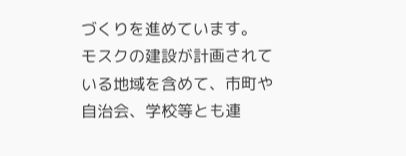づくりを進めています。
モスクの建設が計画されている地域を含めて、市町や自治会、学校等とも連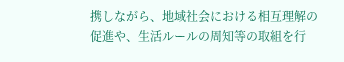携しながら、地域社会における相互理解の促進や、生活ルールの周知等の取組を行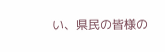い、県民の皆様の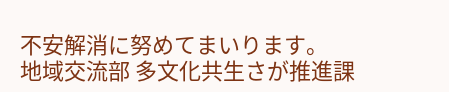不安解消に努めてまいります。
地域交流部 多文化共生さが推進課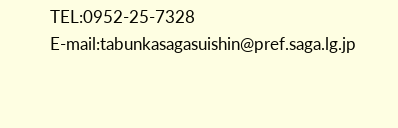TEL:0952-25-7328
E-mail:tabunkasagasuishin@pref.saga.lg.jp